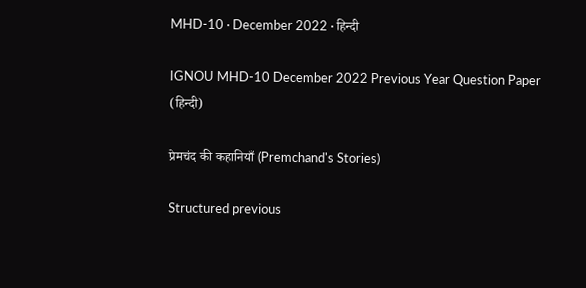MHD-10 · December 2022 · हिन्दी

IGNOU MHD-10 December 2022 Previous Year Question Paper (हिन्दी)

प्रेमचंद की कहानियाँ (Premchand's Stories)

Structured previous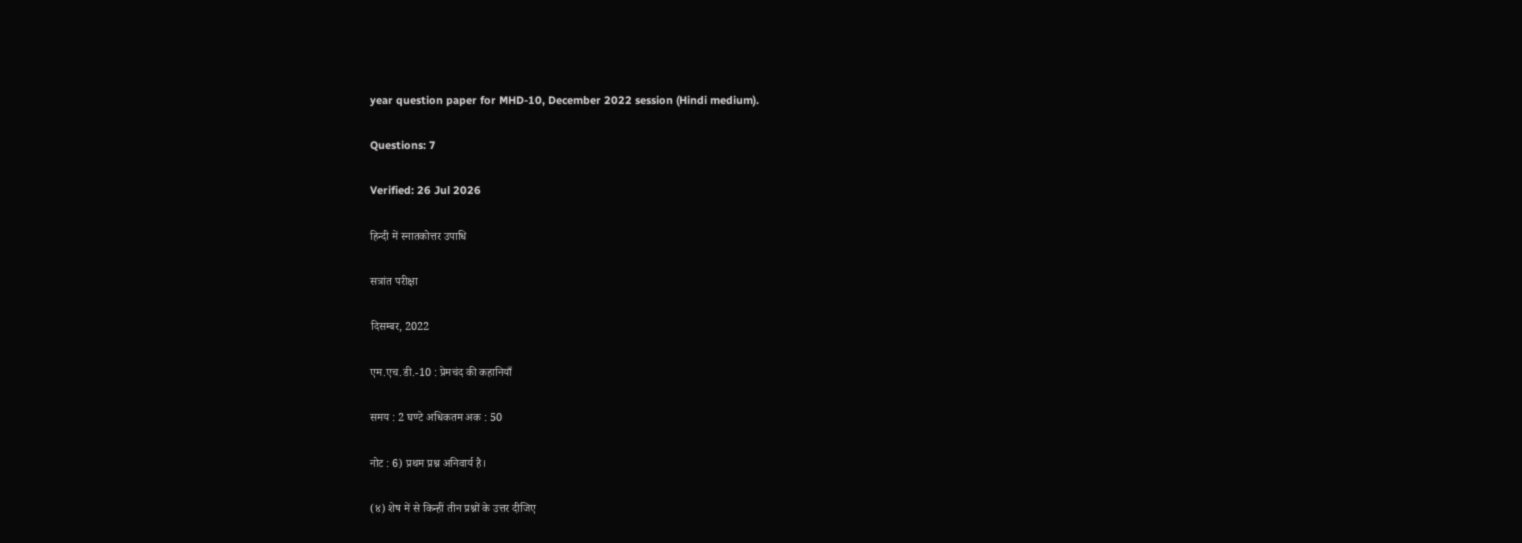year question paper for MHD-10, December 2022 session (Hindi medium).

Questions: 7

Verified: 26 Jul 2026

हिन्दी में स्नातकोत्तर उपाधि

सत्रांत परीक्षा

दिसम्बर, 2022

एम.एच.डी.-10 : प्रेमचंद की कहानियाँ

समय : 2 घण्टे अधिकतम अक : 50

नोट : 6) प्रथम प्रश्न अनिवार्य है।

(४) शेष में से किन्हीं तीन प्रश्नों के उत्तर दीजिए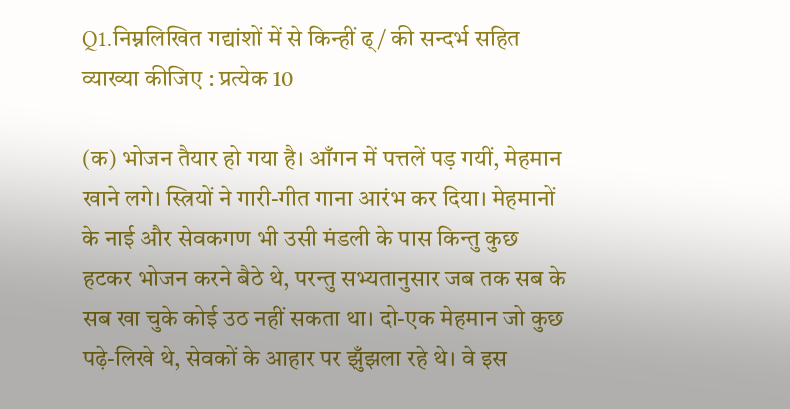Q1.निम्नलिखित गद्यांशों में से किन्हीं ढ्/ की सन्दर्भ सहित व्याख्या कीजिए : प्रत्येक 10

(क) भोजन तैयार हो गया है। आँगन में पत्तलें पड़ गयीं, मेहमान खाने लगे। स्त्रियों ने गारी-गीत गाना आरंभ कर दिया। मेहमानों के नाई और सेवकगण भी उसी मंडली के पास किन्तु कुछ हटकर भोजन करने बैठे थे, परन्तु सभ्यतानुसार जब तक सब के सब खा चुके कोई उठ नहीं सकता था। दो-एक मेहमान जो कुछ पढ़े-लिखे थे, सेवकों के आहार पर झुँझला रहे थे। वे इस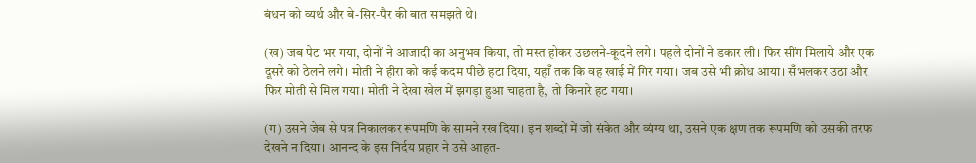बंधन को व्यर्थ और बे-सिर-पैर की बात समझते थे।

(ख) जब पेट भर गया, दोनों ने आजादी का अनुभव किया, तो मस्त होकर उछलने-कूदने लगे। पहले दोनों ने डकार ली। फिर सींग मिलाये और एक दूसरे को ठेलने लगे। मोती ने हीरा को कई कदम पीछे हटा दिया, यहाँ तक कि वह खाई में गिर गया। जब उसे भी क्रोध आया। सँभलकर उठा और फिर मोती से मिल गया। मोती ने देखा खेल में झगड़ा हुआ चाहता है, तो किनारे हट गया।

(ग) उसने जेब से पत्र निकालकर रूपमणि के सामने रख दिया। इन शब्दों में जो संकेत और व्यंग्य था, उसने एक क्षण तक रूपमणि को उसकी तरफ देखने न दिया। आनन्द के इस निर्दय प्रहार ने उसे आहत-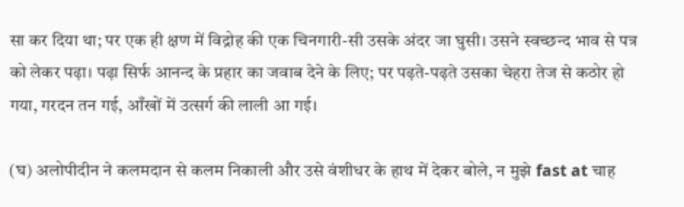सा कर दिया था; पर एक ही क्षण में विद्रोह की एक चिनगारी-सी उसके अंदर जा घुसी। उसने स्वच्छन्द भाव से पत्र को लेकर पढ़ा। पढ़ा सिर्फ आनन्द के प्रहार का जवाब देने के लिए; पर पढ़ते-पढ़ते उसका चेहरा तेज से कठोर हो गया, गरदन तन गई, आँखों में उत्सर्ग की लाली आ गई।

(घ) अलोपीदीन ने कलमदान से कलम निकाली और उसे वंशीधर के हाथ में देकर बोले, न मुझे fast at चाह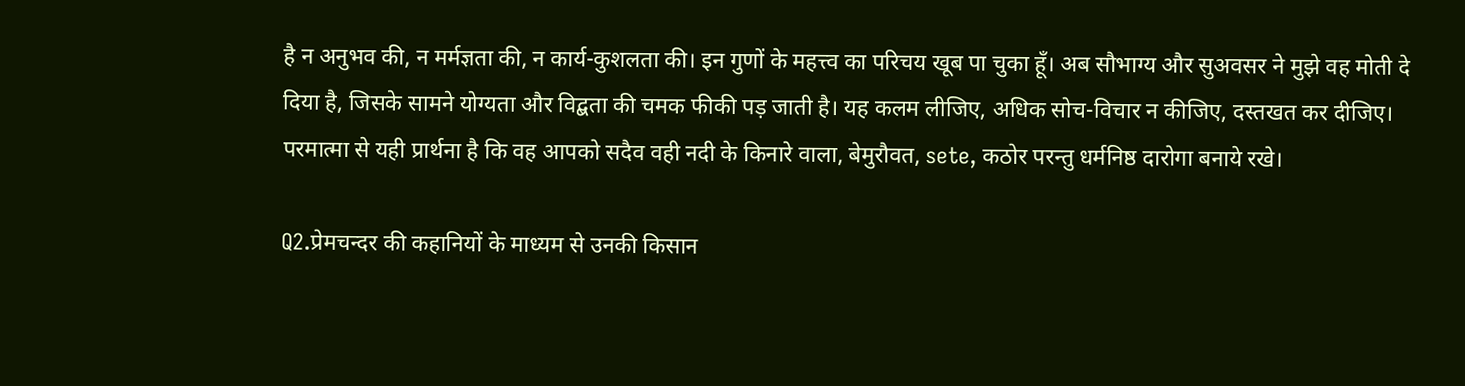है न अनुभव की, न मर्मज्ञता की, न कार्य-कुशलता की। इन गुणों के महत्त्व का परिचय खूब पा चुका हूँ। अब सौभाग्य और सुअवसर ने मुझे वह मोती दे दिया है, जिसके सामने योग्यता और विद्बता की चमक फीकी पड़ जाती है। यह कलम लीजिए, अधिक सोच-विचार न कीजिए, दस्तखत कर दीजिए। परमात्मा से यही प्रार्थना है कि वह आपको सदैव वही नदी के किनारे वाला, बेमुरौवत, sete, कठोर परन्तु धर्मनिष्ठ दारोगा बनाये रखे।

Q2.प्रेमचन्दर की कहानियों के माध्यम से उनकी किसान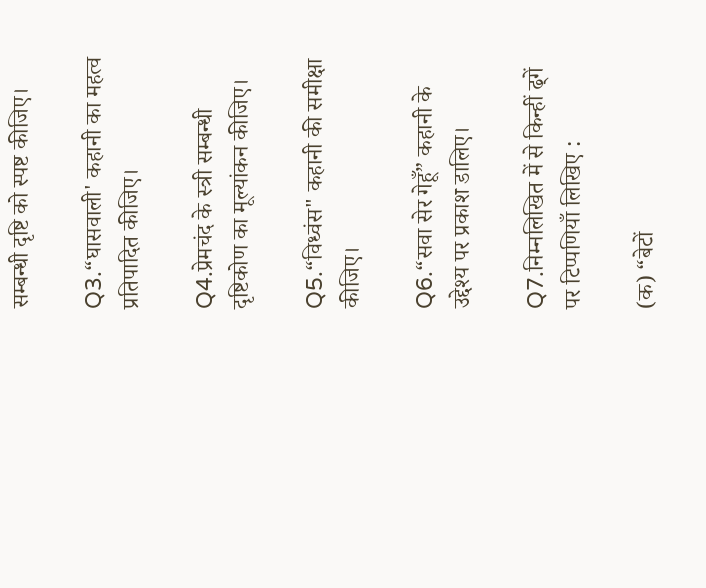सम्बन्धी दृष्टि को स्पष्ट कीजिए।

Q3.“घासवाली' कहानी का महत्व प्रतिपादित कीजिए।

Q4.प्रेमचंद के स्त्री सम्बन्धी दृष्टिकोण का मूल्यांकन कीजिए।

Q5.“विध्वंस" कहानी की समीक्षा कीजिए।

Q6.“सवा सेर गेहूँ” कहानी के उद्देश्य पर प्रकाश डालिए।

Q7.निम्नलिखित में से किन्हीं ढ्गें पर टिप्पणियाँ लिखिए :

(क) “बेटों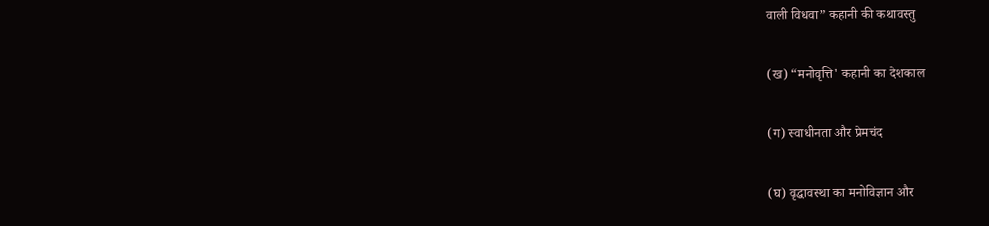वाली विधवा” कहानी की कथावस्तु

(ख) “मनोवृत्ति' कहानी का देशकाल

(ग) स्वाधीनता और प्रेमचंद

(घ) वृद्धावस्था का मनोविज्ञान और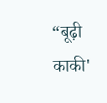“बूढ़ी काकी'